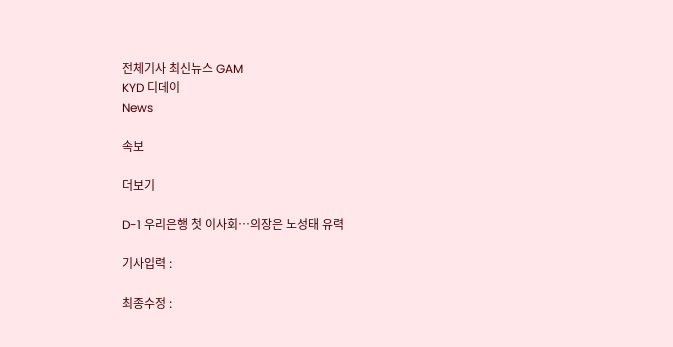전체기사 최신뉴스 GAM
KYD 디데이
News

속보

더보기

D-1 우리은행 첫 이사회…의장은 노성태 유력

기사입력 :

최종수정 :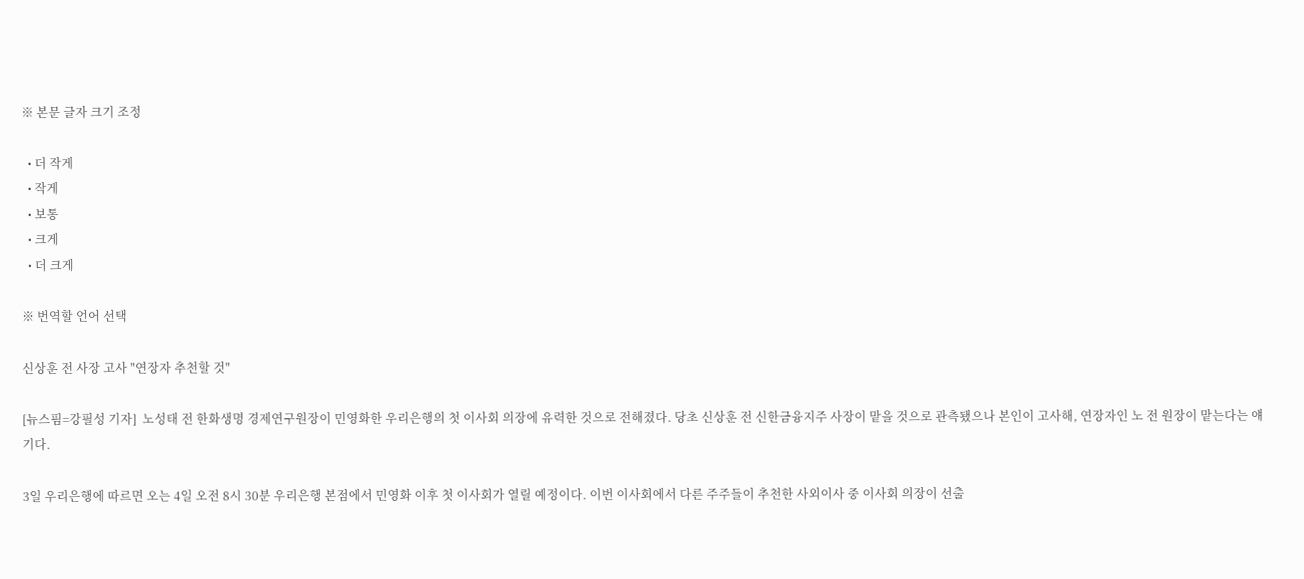※ 본문 글자 크기 조정

  • 더 작게
  • 작게
  • 보통
  • 크게
  • 더 크게

※ 번역할 언어 선택

신상훈 전 사장 고사 "연장자 추천할 것"

[뉴스핌=강필성 기자]  노성태 전 한화생명 경제연구원장이 민영화한 우리은행의 첫 이사회 의장에 유력한 것으로 전해졌다. 당초 신상훈 전 신한금융지주 사장이 맡을 것으로 관측됐으나 본인이 고사해, 연장자인 노 전 원장이 맡는다는 얘기다.

3일 우리은행에 따르면 오는 4일 오전 8시 30분 우리은행 본점에서 민영화 이후 첫 이사회가 열릴 예정이다. 이번 이사회에서 다른 주주들이 추천한 사외이사 중 이사회 의장이 선출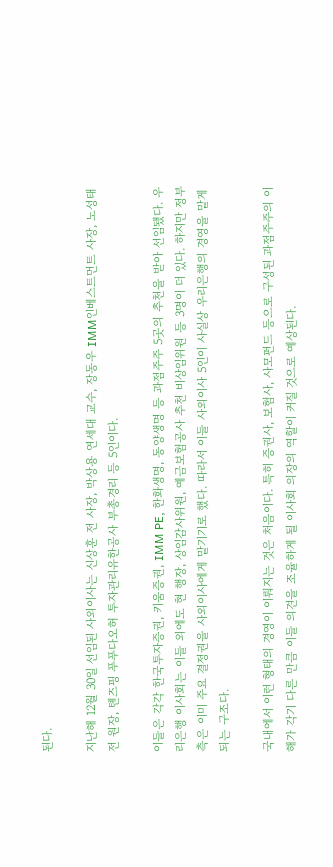된다.

지난해 12월 30일 선임된 사외이사는 신상훈 전 사장, 박상용 연세대 교수, 장동우 IMM인베스트먼트 사장, 노성태 전 원장, 톈즈핑 푸푸다오허 투자관리유한공사 부총경리 등 5인이다.

이들은 각각 한국투자증권, 키움증권, IMM PE, 한화생명, 동양생명 등 과점주주 5곳의 추천을 받아 선임됐다. 우리은행 이사회는 이들 외에도 현 행장, 상임감사위원, 예금보험공사 추천 비상임위원 등 3명이 더 있다. 하지만 정부측은 이미 주요 결정권을 사외이사에게 맡기기로 했다. 따라서 이들 사외이사 5인이 사실상 우리은행의 경영을 맡게 되는 구조다.

국내에서 이런 형태의 경영이 이뤄지는 것은 처음이다. 특히 증권사, 보험사, 사모펀드 등으로 구성된 과점주주의 이해가 각기 다른 만큼 이들 의견을 조율하게 될 이사회 의장의 역할이 커질 것으로 예상된다.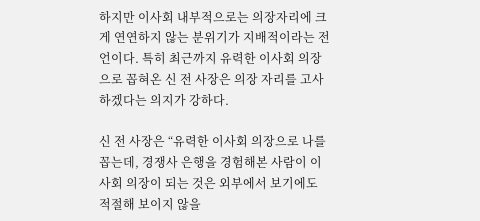하지만 이사회 내부적으로는 의장자리에 크게 연연하지 않는 분위기가 지배적이라는 전언이다. 특히 최근까지 유력한 이사회 의장으로 꼽혀온 신 전 사장은 의장 자리를 고사하겠다는 의지가 강하다.

신 전 사장은 “유력한 이사회 의장으로 나를 꼽는데, 경쟁사 은행을 경험해본 사람이 이사회 의장이 되는 것은 외부에서 보기에도 적절해 보이지 않을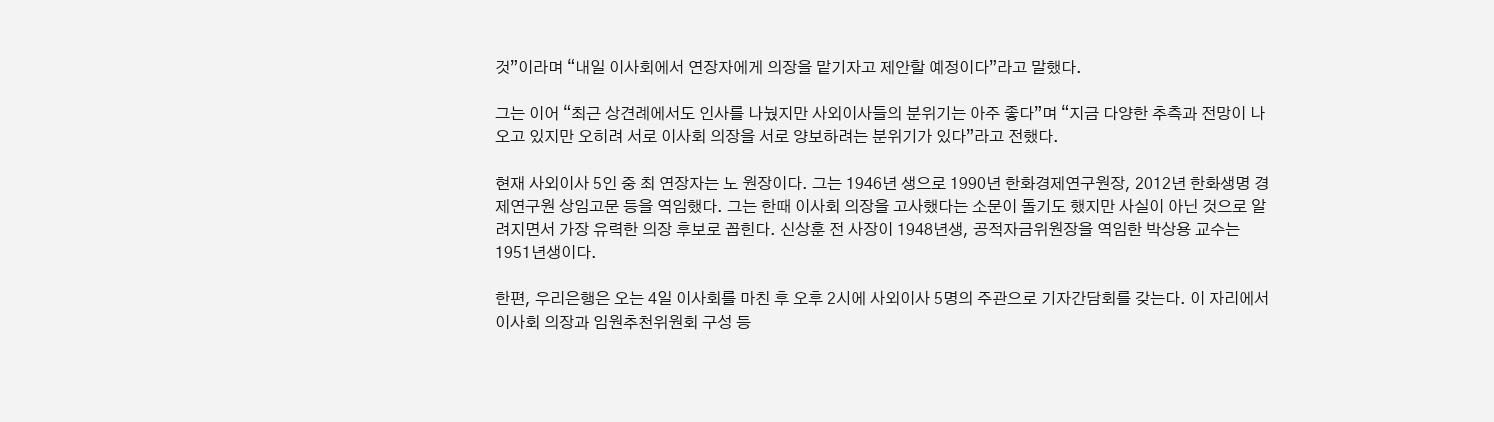것”이라며 “내일 이사회에서 연장자에게 의장을 맡기자고 제안할 예정이다”라고 말했다.

그는 이어 “최근 상견례에서도 인사를 나눴지만 사외이사들의 분위기는 아주 좋다”며 “지금 다양한 추측과 전망이 나오고 있지만 오히려 서로 이사회 의장을 서로 양보하려는 분위기가 있다”라고 전했다.

현재 사외이사 5인 중 최 연장자는 노 원장이다. 그는 1946년 생으로 1990년 한화경제연구원장, 2012년 한화생명 경제연구원 상임고문 등을 역임했다. 그는 한때 이사회 의장을 고사했다는 소문이 돌기도 했지만 사실이 아닌 것으로 알려지면서 가장 유력한 의장 후보로 꼽힌다. 신상훈 전 사장이 1948년생, 공적자금위원장을 역임한 박상용 교수는 1951년생이다.

한편, 우리은행은 오는 4일 이사회를 마친 후 오후 2시에 사외이사 5명의 주관으로 기자간담회를 갖는다. 이 자리에서 이사회 의장과 임원추천위원회 구성 등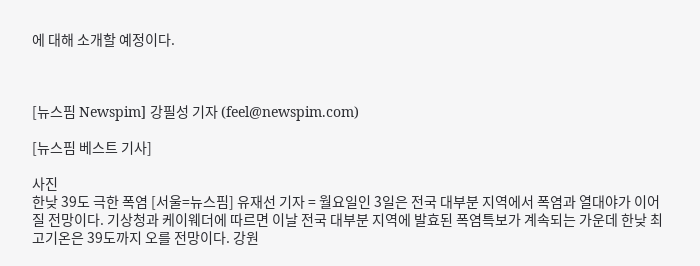에 대해 소개할 예정이다.



[뉴스핌 Newspim] 강필성 기자 (feel@newspim.com)

[뉴스핌 베스트 기사]

사진
한낮 39도 극한 폭염 [서울=뉴스핌] 유재선 기자 = 월요일인 3일은 전국 대부분 지역에서 폭염과 열대야가 이어질 전망이다. 기상청과 케이웨더에 따르면 이날 전국 대부분 지역에 발효된 폭염특보가 계속되는 가운데 한낮 최고기온은 39도까지 오를 전망이다. 강원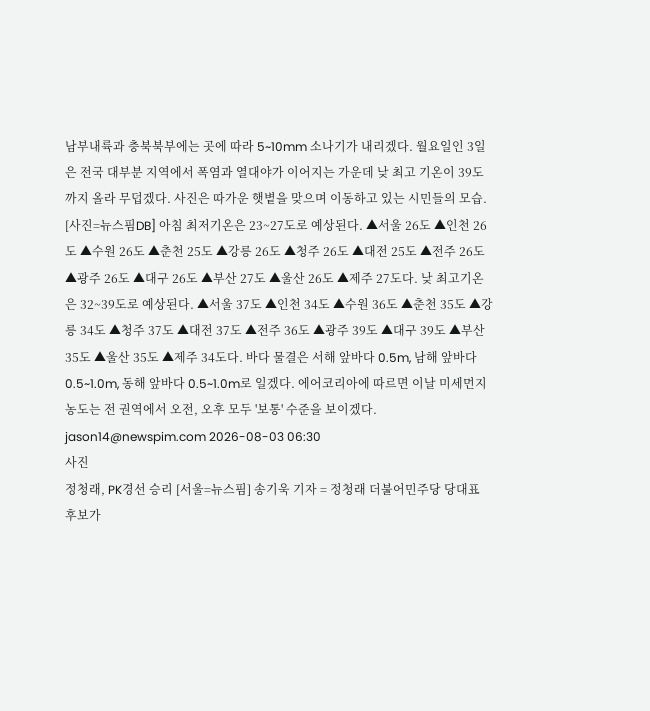남부내륙과 충북북부에는 곳에 따라 5~10mm 소나기가 내리겠다. 월요일인 3일은 전국 대부분 지역에서 폭염과 열대야가 이어지는 가운데 낮 최고 기온이 39도까지 올라 무덥겠다. 사진은 따가운 햇볕을 맞으며 이동하고 있는 시민들의 모습. [사진=뉴스핌DB] 아침 최저기온은 23~27도로 예상된다. ▲서울 26도 ▲인천 26도 ▲수원 26도 ▲춘천 25도 ▲강릉 26도 ▲청주 26도 ▲대전 25도 ▲전주 26도 ▲광주 26도 ▲대구 26도 ▲부산 27도 ▲울산 26도 ▲제주 27도다. 낮 최고기온은 32~39도로 예상된다. ▲서울 37도 ▲인천 34도 ▲수원 36도 ▲춘천 35도 ▲강릉 34도 ▲청주 37도 ▲대전 37도 ▲전주 36도 ▲광주 39도 ▲대구 39도 ▲부산 35도 ▲울산 35도 ▲제주 34도다. 바다 물결은 서해 앞바다 0.5m, 남해 앞바다 0.5~1.0m, 동해 앞바다 0.5~1.0m로 일겠다. 에어코리아에 따르면 이날 미세먼지 농도는 전 권역에서 오전, 오후 모두 '보통' 수준을 보이겠다. jason14@newspim.com 2026-08-03 06:30
사진
정청래, PK경선 승리 [서울=뉴스핌] 송기욱 기자 = 정청래 더불어민주당 당대표 후보가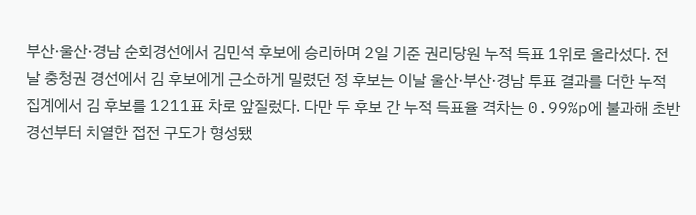부산·울산·경남 순회경선에서 김민석 후보에 승리하며 2일 기준 권리당원 누적 득표 1위로 올라섰다. 전날 충청권 경선에서 김 후보에게 근소하게 밀렸던 정 후보는 이날 울산·부산·경남 투표 결과를 더한 누적 집계에서 김 후보를 1211표 차로 앞질렀다. 다만 두 후보 간 누적 득표율 격차는 0.99%p에 불과해 초반 경선부터 치열한 접전 구도가 형성됐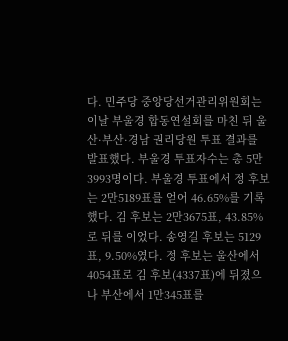다. 민주당 중앙당선거관리위원회는 이날 부울경 합동연설회를 마친 뒤 울산·부산·경남 권리당원 투표 결과를 발표했다. 부울경 투표자수는 총 5만3993명이다. 부울경 투표에서 정 후보는 2만5189표를 얻어 46.65%를 기록했다. 김 후보는 2만3675표, 43.85%로 뒤를 이었다. 송영길 후보는 5129표, 9.50%였다. 정 후보는 울산에서 4054표로 김 후보(4337표)에 뒤졌으나 부산에서 1만345표를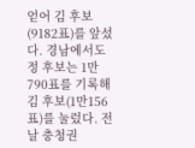얻어 김 후보(9182표)를 앞섰다. 경남에서도 정 후보는 1만790표를 기록해 김 후보(1만156표)를 눌렀다. 전날 충청권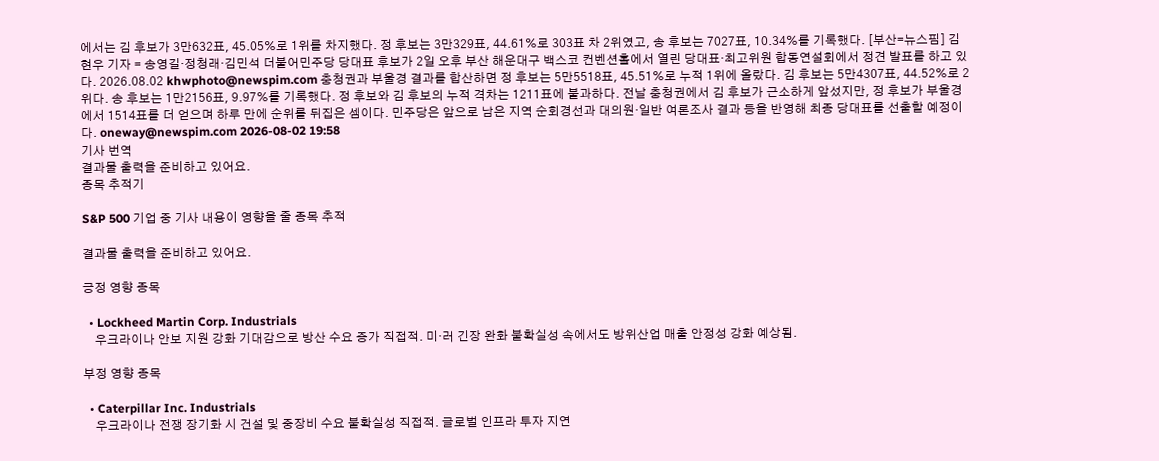에서는 김 후보가 3만632표, 45.05%로 1위를 차지했다. 정 후보는 3만329표, 44.61%로 303표 차 2위였고, 송 후보는 7027표, 10.34%를 기록했다. [부산=뉴스핌] 김현우 기자 = 송영길·정청래·김민석 더불어민주당 당대표 후보가 2일 오후 부산 해운대구 백스코 컨벤션홀에서 열린 당대표·최고위원 합동연설회에서 정견 발표를 하고 있다. 2026.08.02 khwphoto@newspim.com 충청권과 부울경 결과를 합산하면 정 후보는 5만5518표, 45.51%로 누적 1위에 올랐다. 김 후보는 5만4307표, 44.52%로 2위다. 송 후보는 1만2156표, 9.97%를 기록했다. 정 후보와 김 후보의 누적 격차는 1211표에 불과하다. 전날 충청권에서 김 후보가 근소하게 앞섰지만, 정 후보가 부울경에서 1514표를 더 얻으며 하루 만에 순위를 뒤집은 셈이다. 민주당은 앞으로 남은 지역 순회경선과 대의원·일반 여론조사 결과 등을 반영해 최종 당대표를 선출할 예정이다. oneway@newspim.com 2026-08-02 19:58
기사 번역
결과물 출력을 준비하고 있어요.
종목 추적기

S&P 500 기업 중 기사 내용이 영향을 줄 종목 추적

결과물 출력을 준비하고 있어요.

긍정 영향 종목

  • Lockheed Martin Corp. Industrials
    우크라이나 안보 지원 강화 기대감으로 방산 수요 증가 직접적. 미·러 긴장 완화 불확실성 속에서도 방위산업 매출 안정성 강화 예상됨.

부정 영향 종목

  • Caterpillar Inc. Industrials
    우크라이나 전쟁 장기화 시 건설 및 중장비 수요 불확실성 직접적. 글로벌 인프라 투자 지연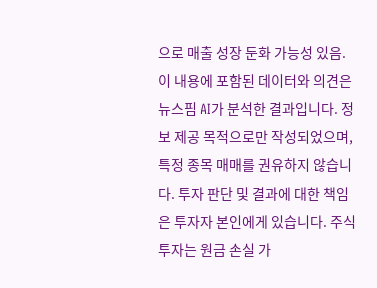으로 매출 성장 둔화 가능성 있음.
이 내용에 포함된 데이터와 의견은 뉴스핌 AI가 분석한 결과입니다. 정보 제공 목적으로만 작성되었으며, 특정 종목 매매를 권유하지 않습니다. 투자 판단 및 결과에 대한 책임은 투자자 본인에게 있습니다. 주식 투자는 원금 손실 가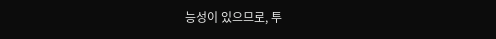능성이 있으므로, 투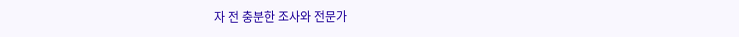자 전 충분한 조사와 전문가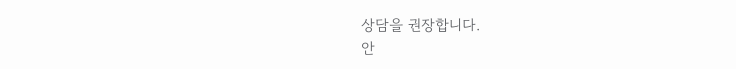상담을 권장합니다.
안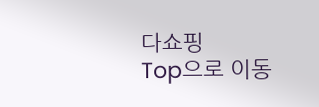다쇼핑
Top으로 이동